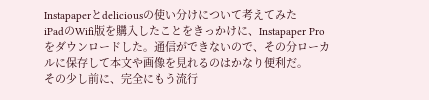Instapaperとdeliciousの使い分けについて考えてみた
iPadのWifi版を購入したことをきっかけに、Instapaper Proをダウンロードした。通信ができないので、その分ローカルに保存して本文や画像を見れるのはかなり便利だ。
その少し前に、完全にもう流行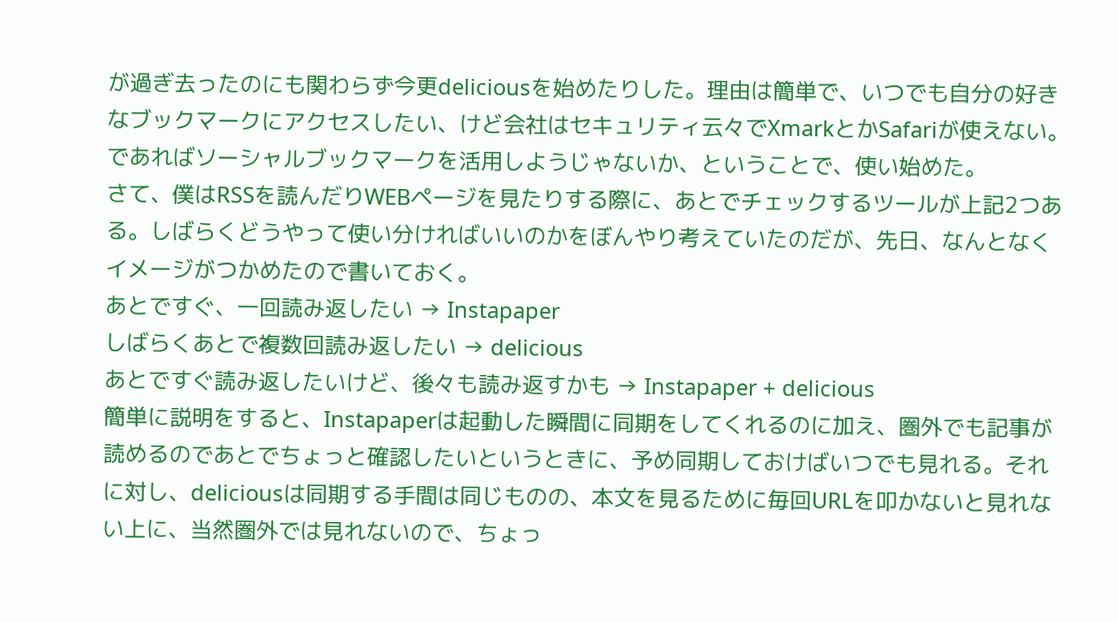が過ぎ去ったのにも関わらず今更deliciousを始めたりした。理由は簡単で、いつでも自分の好きなブックマークにアクセスしたい、けど会社はセキュリティ云々でXmarkとかSafariが使えない。であればソーシャルブックマークを活用しようじゃないか、ということで、使い始めた。
さて、僕はRSSを読んだりWEBページを見たりする際に、あとでチェックするツールが上記2つある。しばらくどうやって使い分ければいいのかをぼんやり考えていたのだが、先日、なんとなくイメージがつかめたので書いておく。
あとですぐ、一回読み返したい → Instapaper
しばらくあとで複数回読み返したい → delicious
あとですぐ読み返したいけど、後々も読み返すかも → Instapaper + delicious
簡単に説明をすると、Instapaperは起動した瞬間に同期をしてくれるのに加え、圏外でも記事が読めるのであとでちょっと確認したいというときに、予め同期しておけばいつでも見れる。それに対し、deliciousは同期する手間は同じものの、本文を見るために毎回URLを叩かないと見れない上に、当然圏外では見れないので、ちょっ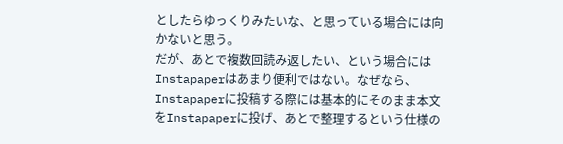としたらゆっくりみたいな、と思っている場合には向かないと思う。
だが、あとで複数回読み返したい、という場合にはInstapaperはあまり便利ではない。なぜなら、Instapaperに投稿する際には基本的にそのまま本文をInstapaperに投げ、あとで整理するという仕様の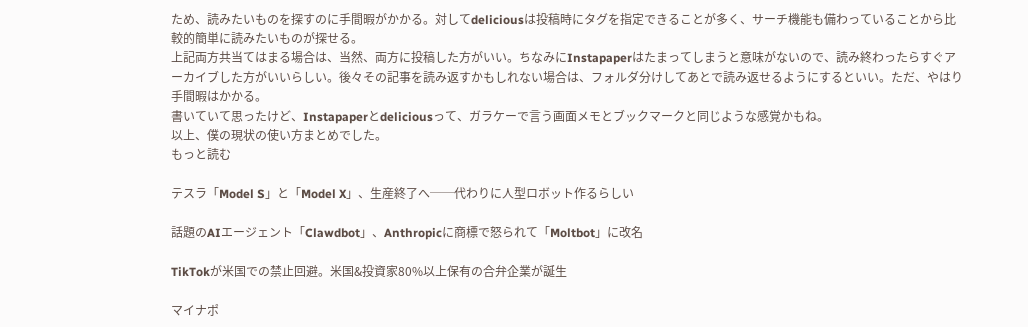ため、読みたいものを探すのに手間暇がかかる。対してdeliciousは投稿時にタグを指定できることが多く、サーチ機能も備わっていることから比較的簡単に読みたいものが探せる。
上記両方共当てはまる場合は、当然、両方に投稿した方がいい。ちなみにInstapaperはたまってしまうと意味がないので、読み終わったらすぐアーカイブした方がいいらしい。後々その記事を読み返すかもしれない場合は、フォルダ分けしてあとで読み返せるようにするといい。ただ、やはり手間暇はかかる。
書いていて思ったけど、Instapaperとdeliciousって、ガラケーで言う画面メモとブックマークと同じような感覚かもね。
以上、僕の現状の使い方まとめでした。
もっと読む

テスラ「Model S」と「Model X」、生産終了へ──代わりに人型ロボット作るらしい

話題のAIエージェント「Clawdbot」、Anthropicに商標で怒られて「Moltbot」に改名

TikTokが米国での禁止回避。米国&投資家80%以上保有の合弁企業が誕生

マイナポ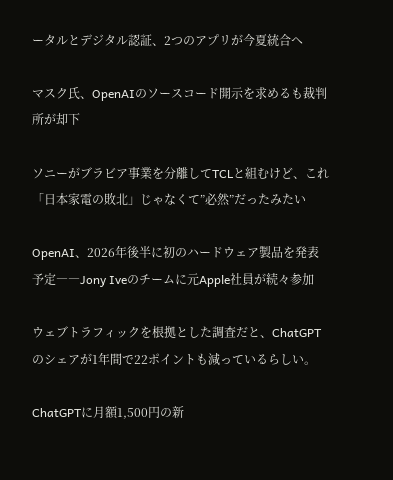ータルとデジタル認証、2つのアプリが今夏統合へ

マスク氏、OpenAIのソースコード開示を求めるも裁判所が却下

ソニーがブラビア事業を分離してTCLと組むけど、これ「日本家電の敗北」じゃなくて”必然”だったみたい

OpenAI、2026年後半に初のハードウェア製品を発表予定――Jony Iveのチームに元Apple社員が続々参加

ウェブトラフィックを根拠とした調査だと、ChatGPTのシェアが1年間で22ポイントも減っているらしい。

ChatGPTに月額1,500円の新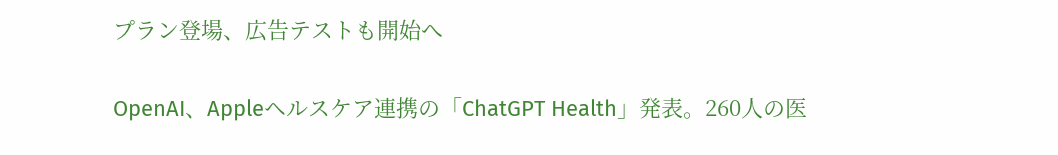プラン登場、広告テストも開始へ

OpenAI、Appleヘルスケア連携の「ChatGPT Health」発表。260人の医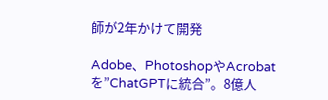師が2年かけて開発

Adobe、PhotoshopやAcrobatを”ChatGPTに統合”。8億人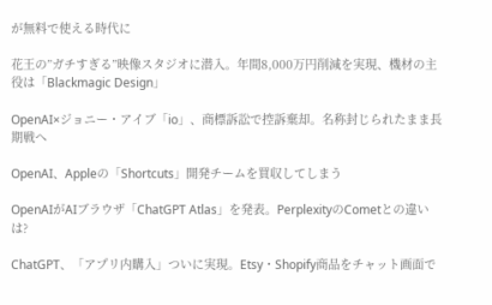が無料で使える時代に

花王の”ガチすぎる”映像スタジオに潜入。年間8,000万円削減を実現、機材の主役は「Blackmagic Design」

OpenAI×ジョニー・アイブ「io」、商標訴訟で控訴棄却。名称封じられたまま長期戦へ

OpenAI、Appleの「Shortcuts」開発チームを買収してしまう

OpenAIがAIブラウザ「ChatGPT Atlas」を発表。PerplexityのCometとの違いは?

ChatGPT、「アプリ内購入」ついに実現。Etsy・Shopify商品をチャット画面で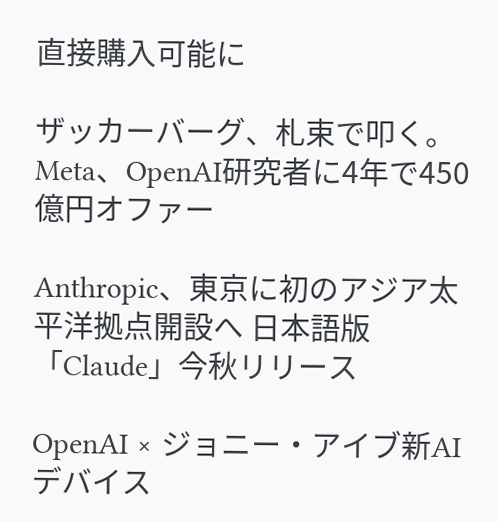直接購入可能に

ザッカーバーグ、札束で叩く。Meta、OpenAI研究者に4年で450億円オファー

Anthropic、東京に初のアジア太平洋拠点開設へ 日本語版「Claude」今秋リリース

OpenAI × ジョニー・アイブ新AIデバイス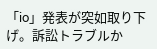「io」発表が突如取り下げ。訴訟トラブルか